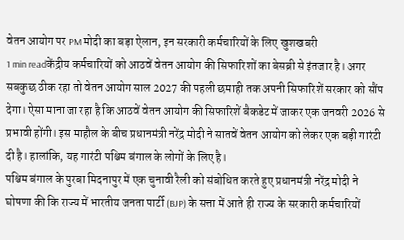वेतन आयोग पर PM मोदी का बड़ा ऐलान, इन सरकारी कर्मचारियों के लिए खुशखबरी
1 min readकेंद्रीय कर्मचारियों को आठवें वेतन आयोग की सिफारिशों का बेसब्री से इंतजार है। अगर सबकुछ ठीक रहा तो वेतन आयोग साल 2027 की पहली छमाही तक अपनी सिफारिशें सरकार को सौंप देगा। ऐसा माना जा रहा है कि आठवें वेतन आयोग की सिफारिशें बैकडेट में जाकर एक जनवरी 2026 से प्रभावी होंगी। इस माहौल के बीच प्रधानमंत्री नरेंद्र मोदी ने सातवें वेतन आयोग को लेकर एक बड़ी गारंटी दी है। हालांकि, यह गारंटी पश्चिम बंगाल के लोगों के लिए है।
पश्चिम बंगाल के पुरबा मिदनापुर में एक चुनावी रैली को संबोधित करते हुए प्रधानमंत्री नरेंद्र मोदी ने घोषणा की कि राज्य में भारतीय जनता पार्टी (BJP) के सत्ता में आते ही राज्य के सरकारी कर्मचारियों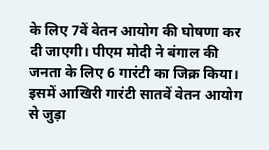के लिए 7वें वेतन आयोग की घोषणा कर दी जाएगी। पीएम मोदी ने बंगाल की जनता के लिए 6 गारंटी का जिक्र किया। इसमें आखिरी गारंटी सातवें वेतन आयोग से जुड़ा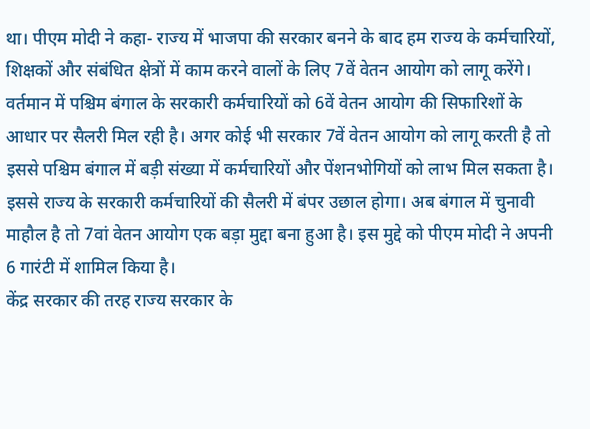था। पीएम मोदी ने कहा- राज्य में भाजपा की सरकार बनने के बाद हम राज्य के कर्मचारियों, शिक्षकों और संबंधित क्षेत्रों में काम करने वालों के लिए 7वें वेतन आयोग को लागू करेंगे।
वर्तमान में पश्चिम बंगाल के सरकारी कर्मचारियों को 6वें वेतन आयोग की सिफारिशों के आधार पर सैलरी मिल रही है। अगर कोई भी सरकार 7वें वेतन आयोग को लागू करती है तो इससे पश्चिम बंगाल में बड़ी संख्या में कर्मचारियों और पेंशनभोगियों को लाभ मिल सकता है। इससे राज्य के सरकारी कर्मचारियों की सैलरी में बंपर उछाल होगा। अब बंगाल में चुनावी माहौल है तो 7वां वेतन आयोग एक बड़ा मुद्दा बना हुआ है। इस मुद्दे को पीएम मोदी ने अपनी 6 गारंटी में शामिल किया है।
केंद्र सरकार की तरह राज्य सरकार के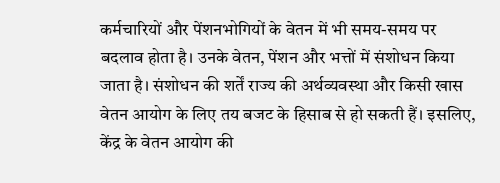कर्मचारियों और पेंशनभोगियों के वेतन में भी समय-समय पर बदलाव होता है। उनके वेतन, पेंशन और भत्तों में संशोधन किया जाता है। संशोधन की शर्तें राज्य की अर्थव्यवस्था और किसी खास वेतन आयोग के लिए तय बजट के हिसाब से हो सकती हैं। इसलिए, केंद्र के वेतन आयोग की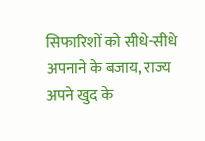सिफारिशों को सीधे-सीधे अपनाने के बजाय, राज्य अपने खुद के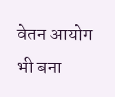वेतन आयोग भी बना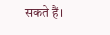सकते हैं।